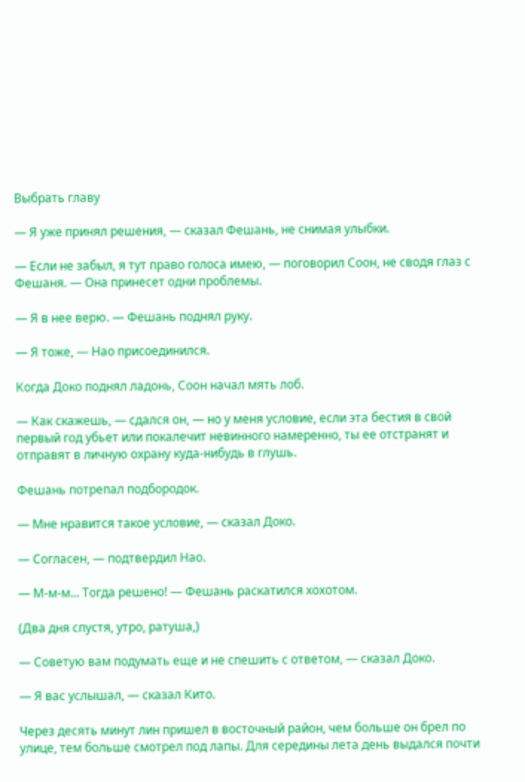Выбрать главу

— Я уже принял решения, — сказал Фешань, не снимая улыбки.

— Если не забыл, я тут право голоса имею, — поговорил Соон, не сводя глаз с Фешаня. — Она принесет одни проблемы.

— Я в нее верю. — Фешань поднял руку.

— Я тоже, — Нао присоединился.

Когда Доко поднял ладонь, Соон начал мять лоб.

— Как скажешь, — сдался он, — но у меня условие, если эта бестия в свой первый год убьет или покалечит невинного намеренно, ты ее отстранят и отправят в личную охрану куда-нибудь в глушь.

Фешань потрепал подбородок.

— Мне нравится такое условие, — сказал Доко.

— Согласен, — подтвердил Нао.

— М-м-м… Тогда решено! — Фешань раскатился хохотом.

(Два дня спустя, утро, ратуша,)

— Советую вам подумать еще и не спешить с ответом, — сказал Доко.

— Я вас услышал, — сказал Кито.

Через десять минут лин пришел в восточный район, чем больше он брел по улице, тем больше смотрел под лапы. Для середины лета день выдался почти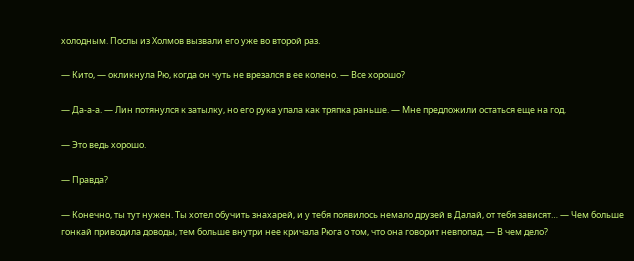холодным. Послы из Холмов вызвали его уже во второй раз.

— Кито, — окликнула Рю, когда он чуть не врезался в ее колено. — Все хорошо?

— Да-а-а. — Лин потянулся к затылку, но его рука упала как тряпка раньше. — Мне предложили остаться еще на год.

— Это ведь хорошо.

— Правда?

— Конечно, ты тут нужен. Ты хотел обучить знахарей, и у тебя появилось немало друзей в Далай, от тебя зависят… — Чем больше гонкай приводила доводы, тем больше внутри нее кричала Рюга о том, что она говорит невпопад. — В чем дело?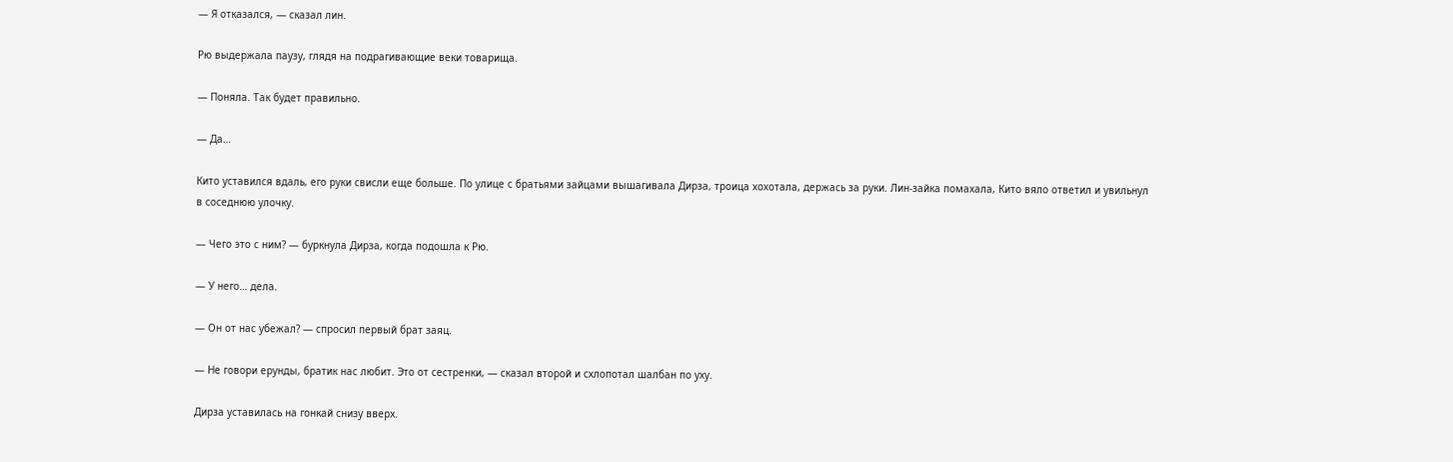— Я отказался, — сказал лин.

Рю выдержала паузу, глядя на подрагивающие веки товарища.

— Поняла. Так будет правильно.

— Да…

Кито уставился вдаль, его руки свисли еще больше. По улице с братьями зайцами вышагивала Дирза, троица хохотала, держась за руки. Лин-зайка помахала, Кито вяло ответил и увильнул в соседнюю улочку.

— Чего это с ним? — буркнула Дирза, когда подошла к Рю.

— У него… дела.

— Он от нас убежал? — спросил первый брат заяц.

— Не говори ерунды, братик нас любит. Это от сестренки, — сказал второй и схлопотал шалбан по уху.

Дирза уставилась на гонкай снизу вверх.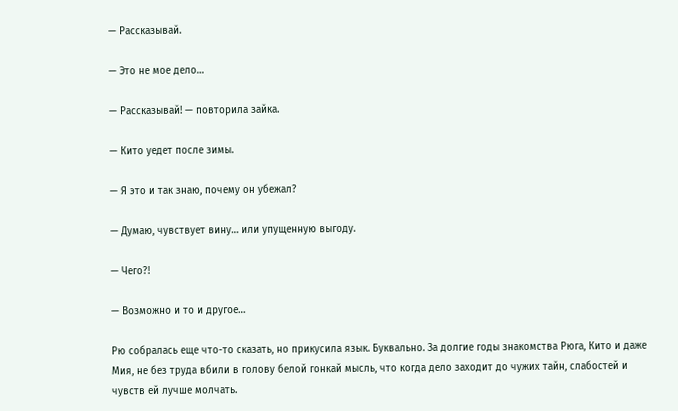— Рассказывай.

— Это не мое дело…

— Рассказывай! — повторила зайка.

— Кито уедет после зимы.

— Я это и так знаю, почему он убежал?

— Думаю, чувствует вину… или упущенную выгоду.

— Чего?!

— Возможно и то и другое…

Рю собралась еще что-то сказать, но прикусила язык. Буквально. За долгие годы знакомства Рюга, Кито и даже Мия, не без труда вбили в голову белой гонкай мысль, что когда дело заходит до чужих тайн, слабостей и чувств ей лучше молчать.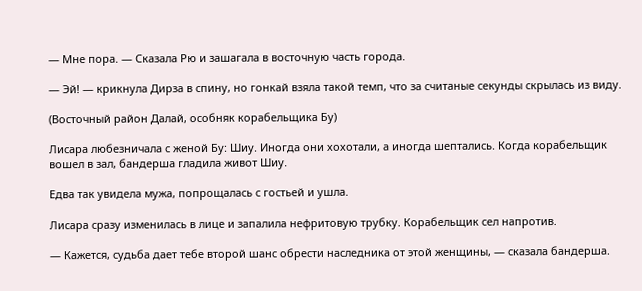— Мне пора. — Сказала Рю и зашагала в восточную часть города.

— Эй! — крикнула Дирза в спину, но гонкай взяла такой темп, что за считаные секунды скрылась из виду.

(Восточный район Далай, особняк корабельщика Бу)

Лисара любезничала с женой Бу: Шиу. Иногда они хохотали, а иногда шептались. Когда корабельщик вошел в зал, бандерша гладила живот Шиу.

Едва так увидела мужа, попрощалась с гостьей и ушла.

Лисара сразу изменилась в лице и запалила нефритовую трубку. Корабельщик сел напротив.

— Кажется, судьба дает тебе второй шанс обрести наследника от этой женщины, — сказала бандерша.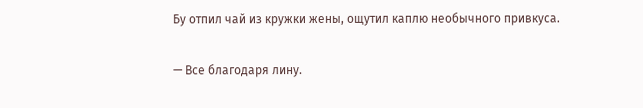Бу отпил чай из кружки жены, ощутил каплю необычного привкуса.

— Все благодаря лину.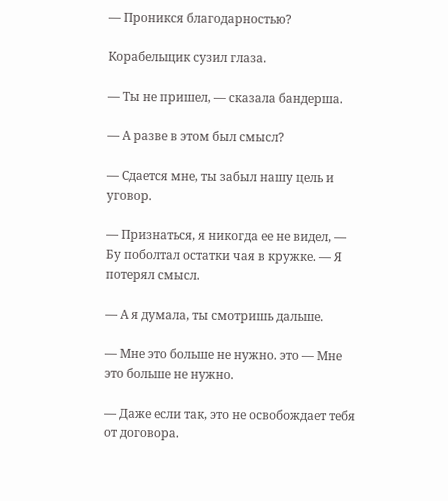— Проникся благодарностью?

Корабельщик сузил глаза.

— Ты не пришел, — сказала бандерша.

— А разве в этом был смысл?

— Сдается мне, ты забыл нашу цель и уговор.

— Признаться, я никогда ее не видел, — Бу поболтал остатки чая в кружке. — Я потерял смысл.

— А я думала, ты смотришь дальше.

— Мне это больше не нужно. это — Мне это больше не нужно.

— Даже если так, это не освобождает тебя от договора.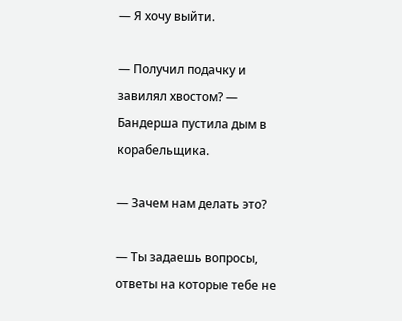— Я хочу выйти.

— Получил подачку и завилял хвостом? — Бандерша пустила дым в корабельщика.

— Зачем нам делать это?

— Ты задаешь вопросы, ответы на которые тебе не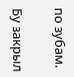по зубам.

Бу закрыл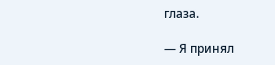глаза.

— Я принял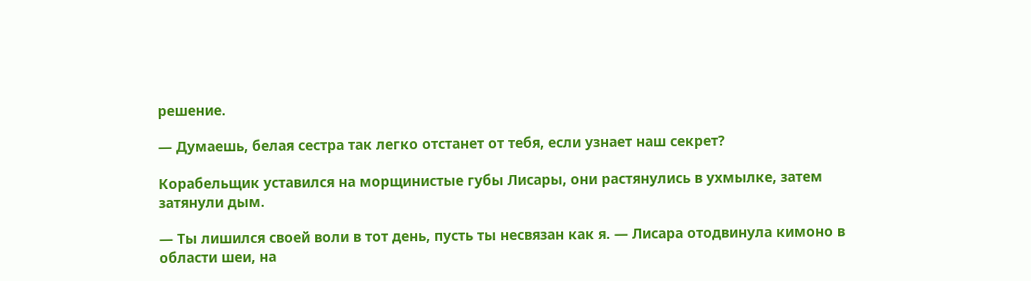решение.

— Думаешь, белая сестра так легко отстанет от тебя, если узнает наш секрет?

Корабельщик уставился на морщинистые губы Лисары, они растянулись в ухмылке, затем затянули дым.

— Ты лишился своей воли в тот день, пусть ты несвязан как я. — Лисара отодвинула кимоно в области шеи, на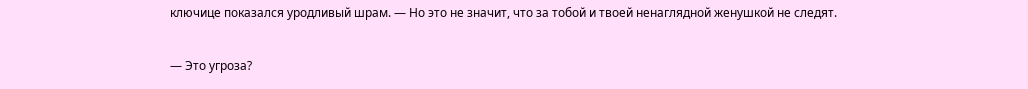ключице показался уродливый шрам. — Но это не значит, что за тобой и твоей ненаглядной женушкой не следят.

— Это угроза?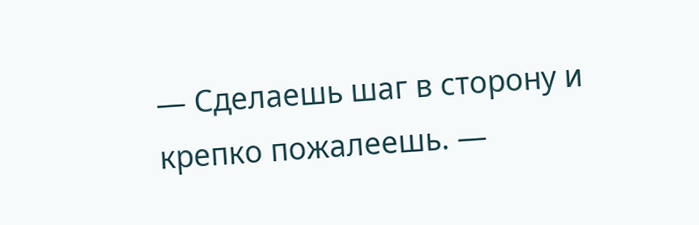— Сделаешь шаг в сторону и крепко пожалеешь. —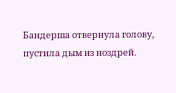Бандерша отвернула голову, пустила дым из ноздрей.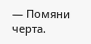— Помяни черта.